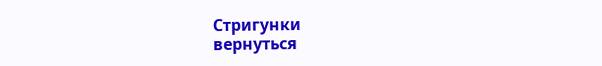Стригунки
вернуться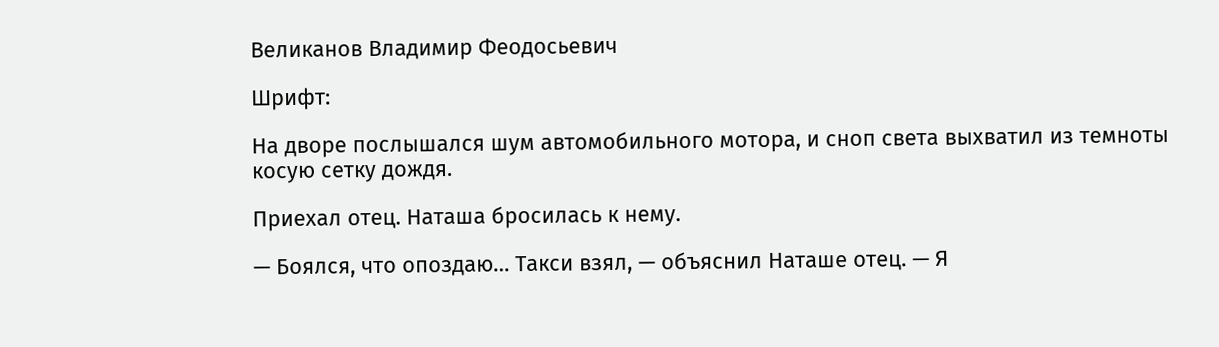Великанов Владимир Феодосьевич

Шрифт:

На дворе послышался шум автомобильного мотора, и сноп света выхватил из темноты косую сетку дождя.

Приехал отец. Наташа бросилась к нему.

— Боялся, что опоздаю… Такси взял, — объяснил Наташе отец. — Я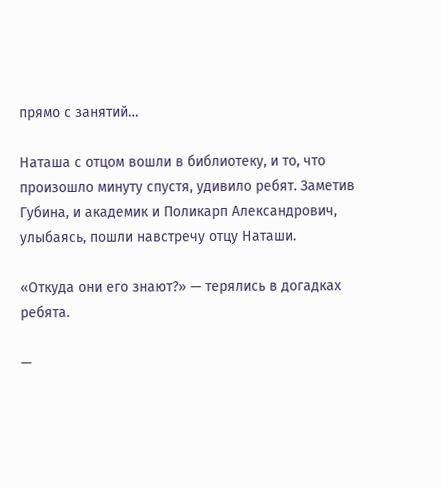прямо с занятий…

Наташа с отцом вошли в библиотеку, и то, что произошло минуту спустя, удивило ребят. Заметив Губина, и академик и Поликарп Александрович, улыбаясь, пошли навстречу отцу Наташи.

«Откуда они его знают?» — терялись в догадках ребята.

—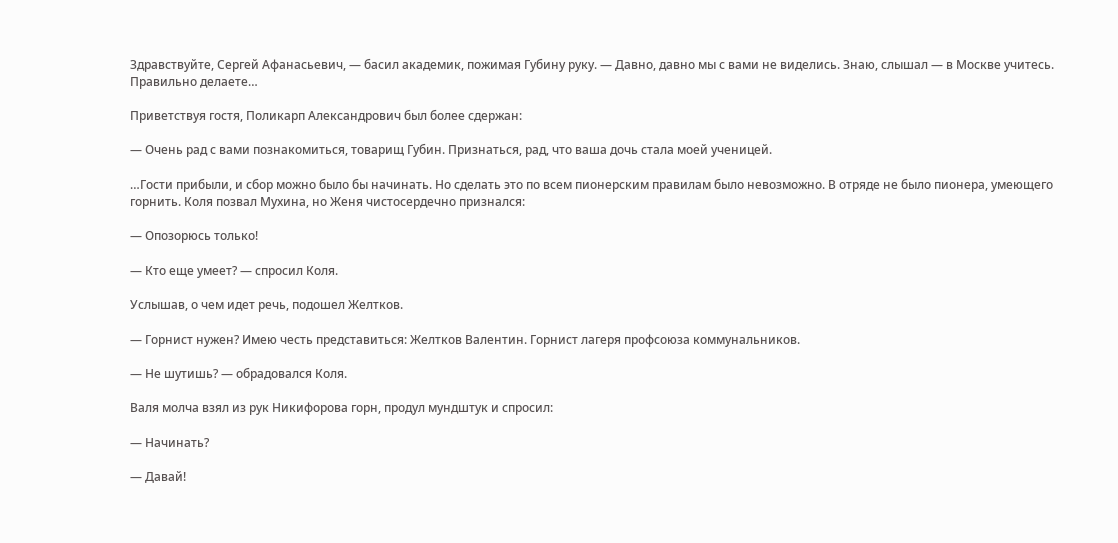Здравствуйте, Сергей Афанасьевич, — басил академик, пожимая Губину руку. — Давно, давно мы с вами не виделись. Знаю, слышал — в Москве учитесь. Правильно делаете…

Приветствуя гостя, Поликарп Александрович был более сдержан:

— Очень рад с вами познакомиться, товарищ Губин. Признаться, рад, что ваша дочь стала моей ученицей.

…Гости прибыли, и сбор можно было бы начинать. Но сделать это по всем пионерским правилам было невозможно. В отряде не было пионера, умеющего горнить. Коля позвал Мухина, но Женя чистосердечно признался:

— Опозорюсь только!

— Кто еще умеет? — спросил Коля.

Услышав, о чем идет речь, подошел Желтков.

— Горнист нужен? Имею честь представиться: Желтков Валентин. Горнист лагеря профсоюза коммунальников.

— Не шутишь? — обрадовался Коля.

Валя молча взял из рук Никифорова горн, продул мундштук и спросил:

— Начинать?

— Давай!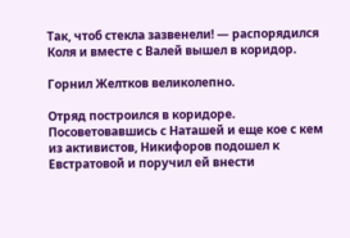Так, чтоб стекла зазвенели! — распорядился Коля и вместе с Валей вышел в коридор.

Горнил Желтков великолепно.

Отряд построился в коридоре. Посоветовавшись с Наташей и еще кое с кем из активистов, Никифоров подошел к Евстратовой и поручил ей внести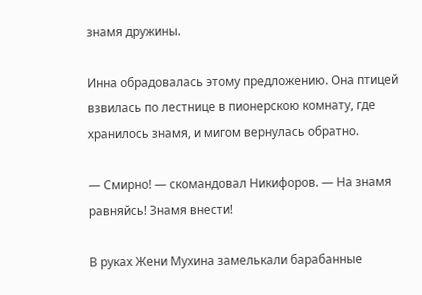знамя дружины.

Инна обрадовалась этому предложению. Она птицей взвилась по лестнице в пионерскою комнату, где хранилось знамя, и мигом вернулась обратно.

— Смирно! — скомандовал Никифоров. — На знамя равняйсь! Знамя внести!

В руках Жени Мухина замелькали барабанные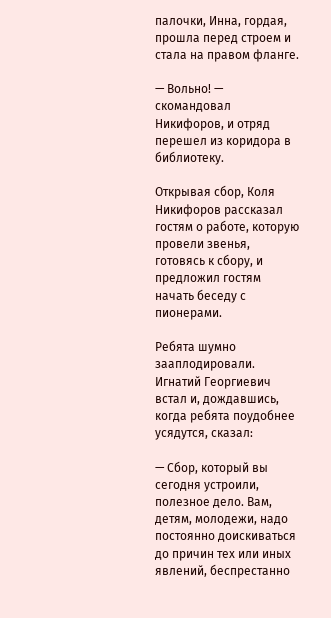палочки, Инна, гордая, прошла перед строем и стала на правом фланге.

— Вольно! — скомандовал Никифоров, и отряд перешел из коридора в библиотеку.

Открывая сбор, Коля Никифоров рассказал гостям о работе, которую провели звенья, готовясь к сбору, и предложил гостям начать беседу с пионерами.

Ребята шумно зааплодировали. Игнатий Георгиевич встал и, дождавшись, когда ребята поудобнее усядутся, сказал:

— Сбор, который вы сегодня устроили, полезное дело. Вам, детям, молодежи, надо постоянно доискиваться до причин тех или иных явлений, беспрестанно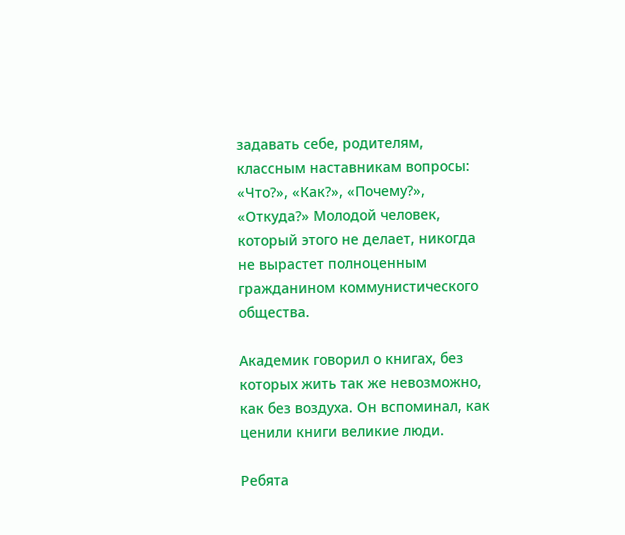задавать себе, родителям, классным наставникам вопросы: «Что?», «Как?», «Почему?», «Откуда?» Молодой человек, который этого не делает, никогда не вырастет полноценным гражданином коммунистического общества.

Академик говорил о книгах, без которых жить так же невозможно, как без воздуха. Он вспоминал, как ценили книги великие люди.

Ребята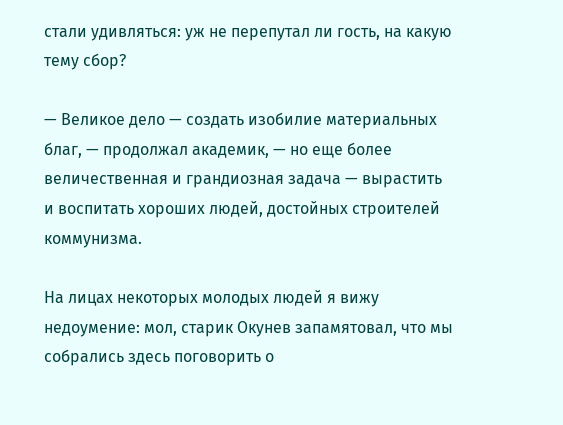стали удивляться: уж не перепутал ли гость, на какую тему сбор?

— Великое дело — создать изобилие материальных благ, — продолжал академик, — но еще более величественная и грандиозная задача — вырастить и воспитать хороших людей, достойных строителей коммунизма.

На лицах некоторых молодых людей я вижу недоумение: мол, старик Окунев запамятовал, что мы собрались здесь поговорить о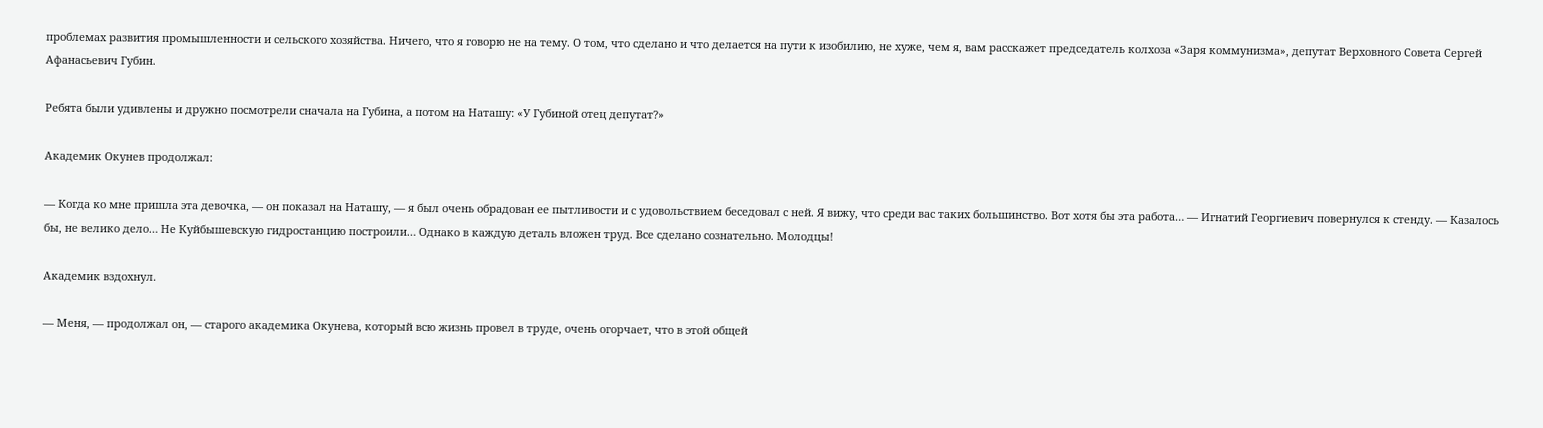проблемах развития промышленности и сельского хозяйства. Ничего, что я говорю не на тему. О том, что сделано и что делается на пути к изобилию, не хуже, чем я, вам расскажет председатель колхоза «Заря коммунизма», депутат Верховного Совета Сергей Афанасьевич Губин.

Ребята были удивлены и дружно посмотрели сначала на Губина, а потом на Наташу: «У Губиной отец депутат?»

Академик Окунев продолжал:

— Когда ко мне пришла эта девочка, — он показал на Наташу, — я был очень обрадован ее пытливости и с удовольствием беседовал с ней. Я вижу, что среди вас таких большинство. Вот хотя бы эта работа… — Игнатий Георгиевич повернулся к стенду. — Казалось бы, не велико дело… Не Куйбышевскую гидростанцию построили… Однако в каждую деталь вложен труд. Все сделано сознательно. Молодцы!

Академик вздохнул.

— Меня, — продолжал он, — старого академика Окунева, который всю жизнь провел в труде, очень огорчает, что в этой общей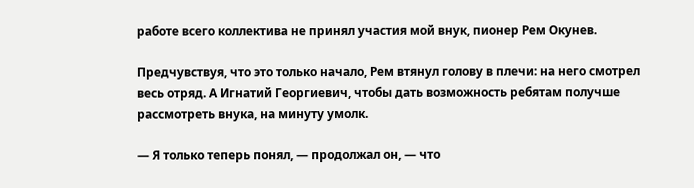работе всего коллектива не принял участия мой внук, пионер Рем Окунев.

Предчувствуя, что это только начало, Рем втянул голову в плечи: на него смотрел весь отряд. А Игнатий Георгиевич, чтобы дать возможность ребятам получше рассмотреть внука, на минуту умолк.

— Я только теперь понял, — продолжал он, — что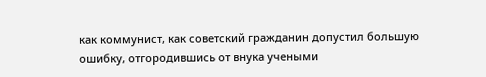как коммунист, как советский гражданин допустил большую ошибку, отгородившись от внука учеными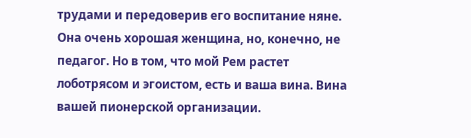трудами и передоверив его воспитание няне. Она очень хорошая женщина, но, конечно, не педагог. Но в том, что мой Рем растет лоботрясом и эгоистом, есть и ваша вина. Вина вашей пионерской организации.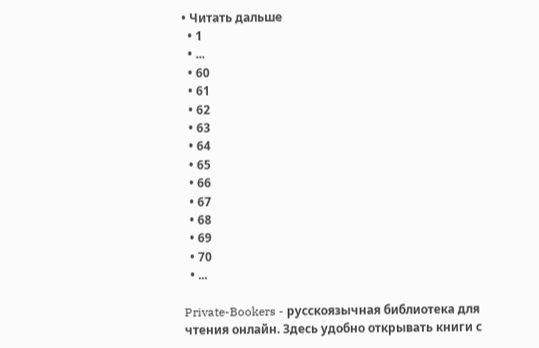• Читать дальше
  • 1
  • ...
  • 60
  • 61
  • 62
  • 63
  • 64
  • 65
  • 66
  • 67
  • 68
  • 69
  • 70
  • ...

Private-Bookers - русскоязычная библиотека для чтения онлайн. Здесь удобно открывать книги с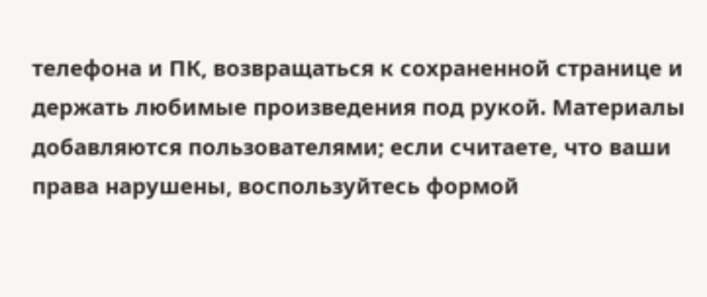телефона и ПК, возвращаться к сохраненной странице и держать любимые произведения под рукой. Материалы добавляются пользователями; если считаете, что ваши права нарушены, воспользуйтесь формой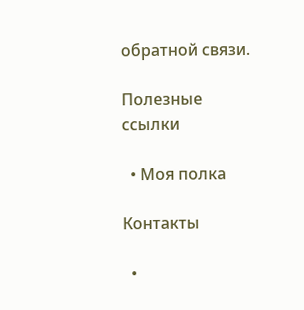обратной связи.

Полезные ссылки

  • Моя полка

Контакты

  •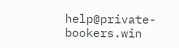help@private-bookers.win